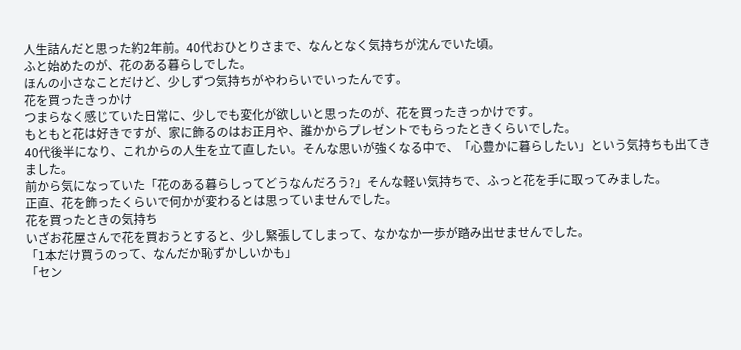人生詰んだと思った約2年前。40代おひとりさまで、なんとなく気持ちが沈んでいた頃。
ふと始めたのが、花のある暮らしでした。
ほんの小さなことだけど、少しずつ気持ちがやわらいでいったんです。
花を買ったきっかけ
つまらなく感じていた日常に、少しでも変化が欲しいと思ったのが、花を買ったきっかけです。
もともと花は好きですが、家に飾るのはお正月や、誰かからプレゼントでもらったときくらいでした。
40代後半になり、これからの人生を立て直したい。そんな思いが強くなる中で、「心豊かに暮らしたい」という気持ちも出てきました。
前から気になっていた「花のある暮らしってどうなんだろう?」そんな軽い気持ちで、ふっと花を手に取ってみました。
正直、花を飾ったくらいで何かが変わるとは思っていませんでした。
花を買ったときの気持ち
いざお花屋さんで花を買おうとすると、少し緊張してしまって、なかなか一歩が踏み出せませんでした。
「1本だけ買うのって、なんだか恥ずかしいかも」
「セン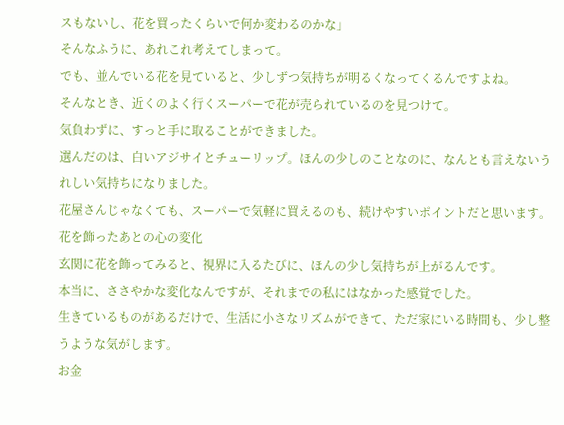スもないし、花を買ったくらいで何か変わるのかな」
そんなふうに、あれこれ考えてしまって。
でも、並んでいる花を見ていると、少しずつ気持ちが明るくなってくるんですよね。
そんなとき、近くのよく行くスーパーで花が売られているのを見つけて。
気負わずに、すっと手に取ることができました。
選んだのは、白いアジサイとチューリップ。ほんの少しのことなのに、なんとも言えないうれしい気持ちになりました。
花屋さんじゃなくても、スーパーで気軽に買えるのも、続けやすいポイントだと思います。
花を飾ったあとの心の変化
玄関に花を飾ってみると、視界に入るたびに、ほんの少し気持ちが上がるんです。
本当に、ささやかな変化なんですが、それまでの私にはなかった感覚でした。
生きているものがあるだけで、生活に小さなリズムができて、ただ家にいる時間も、少し整うような気がします。
お金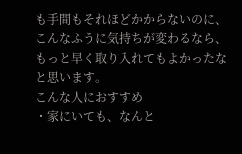も手間もそれほどかからないのに、こんなふうに気持ちが変わるなら、もっと早く取り入れてもよかったなと思います。
こんな人におすすめ
・家にいても、なんと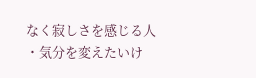なく寂しさを感じる人
・気分を変えたいけ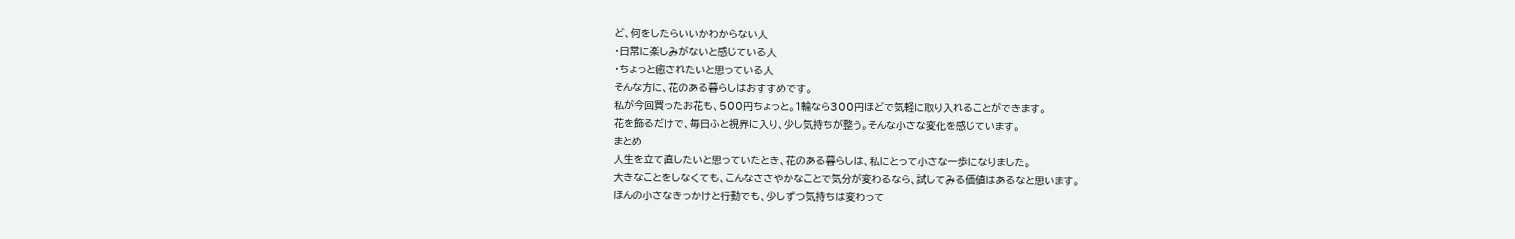ど、何をしたらいいかわからない人
・日常に楽しみがないと感じている人
・ちょっと癒されたいと思っている人
そんな方に、花のある暮らしはおすすめです。
私が今回買ったお花も、500円ちょっと。1輪なら300円ほどで気軽に取り入れることができます。
花を飾るだけで、毎日ふと視界に入り、少し気持ちが整う。そんな小さな変化を感じています。
まとめ
人生を立て直したいと思っていたとき、花のある暮らしは、私にとって小さな一歩になりました。
大きなことをしなくても、こんなささやかなことで気分が変わるなら、試してみる価値はあるなと思います。
ほんの小さなきっかけと行動でも、少しずつ気持ちは変わって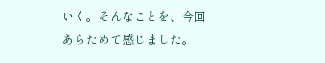いく。そんなことを、今回あらためて感じました。